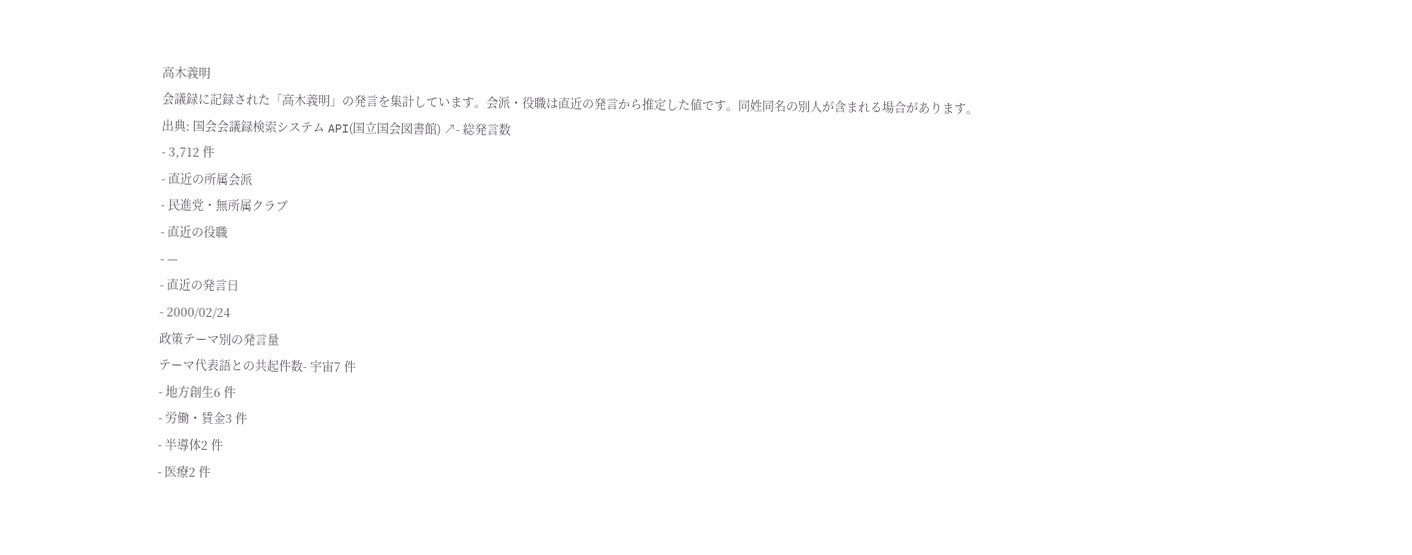高木義明
会議録に記録された「高木義明」の発言を集計しています。会派・役職は直近の発言から推定した値です。同姓同名の別人が含まれる場合があります。
出典: 国会会議録検索システム API(国立国会図書館) ↗- 総発言数
- 3,712 件
- 直近の所属会派
- 民進党・無所属クラブ
- 直近の役職
- —
- 直近の発言日
- 2000/02/24
政策テーマ別の発言量
テーマ代表語との共起件数- 宇宙7 件
- 地方創生6 件
- 労働・賃金3 件
- 半導体2 件
- 医療2 件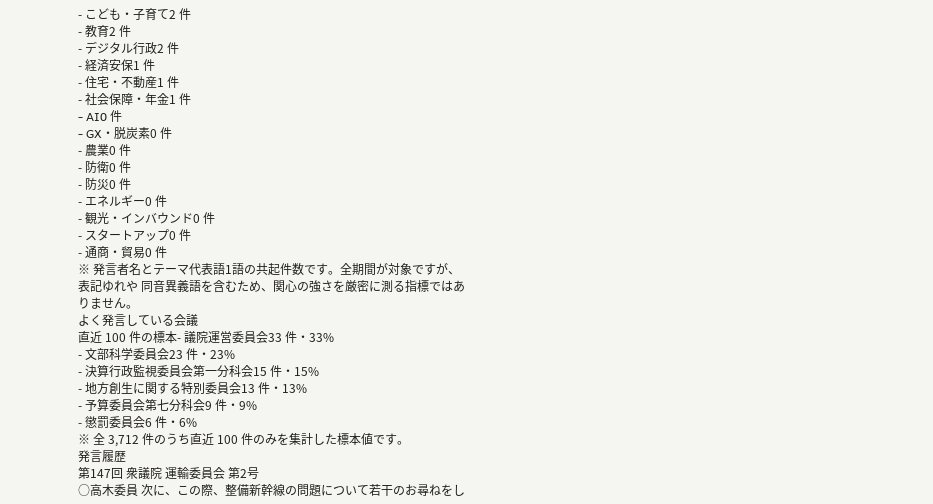- こども・子育て2 件
- 教育2 件
- デジタル行政2 件
- 経済安保1 件
- 住宅・不動産1 件
- 社会保障・年金1 件
- AI0 件
- GX・脱炭素0 件
- 農業0 件
- 防衛0 件
- 防災0 件
- エネルギー0 件
- 観光・インバウンド0 件
- スタートアップ0 件
- 通商・貿易0 件
※ 発言者名とテーマ代表語1語の共起件数です。全期間が対象ですが、表記ゆれや 同音異義語を含むため、関心の強さを厳密に測る指標ではありません。
よく発言している会議
直近 100 件の標本- 議院運営委員会33 件・33%
- 文部科学委員会23 件・23%
- 決算行政監視委員会第一分科会15 件・15%
- 地方創生に関する特別委員会13 件・13%
- 予算委員会第七分科会9 件・9%
- 懲罰委員会6 件・6%
※ 全 3,712 件のうち直近 100 件のみを集計した標本値です。
発言履歴
第147回 衆議院 運輸委員会 第2号
○高木委員 次に、この際、整備新幹線の問題について若干のお尋ねをし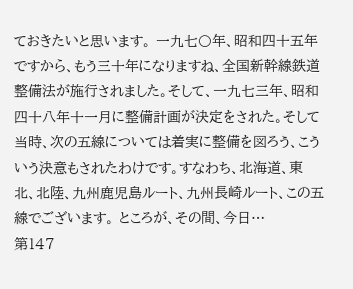ておきたいと思います。 一九七〇年、昭和四十五年ですから、もう三十年になりますね、全国新幹線鉄道整備法が施行されました。そして、一九七三年、昭和四十八年十一月に整備計画が決定をされた。そして当時、次の五線については着実に整備を図ろう、こういう決意もされたわけです。すなわち、北海道、東北、北陸、九州鹿児島ルート、九州長崎ルート、この五線でございます。 ところが、その間、今日…
第147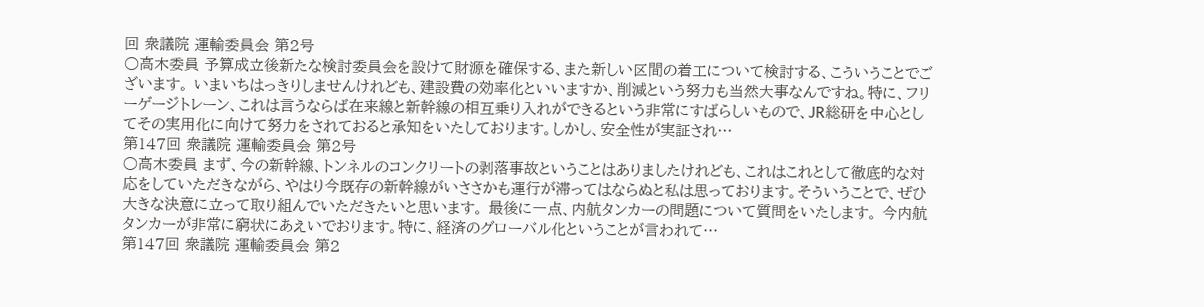回 衆議院 運輸委員会 第2号
○高木委員 予算成立後新たな検討委員会を設けて財源を確保する、また新しい区間の着工について検討する、こういうことでございます。 いまいちはっきりしませんけれども、建設費の効率化といいますか、削減という努力も当然大事なんですね。特に、フリーゲージトレーン、これは言うならば在来線と新幹線の相互乗り入れができるという非常にすばらしいもので、JR総研を中心としてその実用化に向けて努力をされておると承知をいたしております。しかし、安全性が実証され…
第147回 衆議院 運輸委員会 第2号
○高木委員 まず、今の新幹線、トンネルのコンクリートの剥落事故ということはありましたけれども、これはこれとして徹底的な対応をしていただきながら、やはり今既存の新幹線がいささかも運行が滞ってはならぬと私は思っております。そういうことで、ぜひ大きな決意に立って取り組んでいただきたいと思います。 最後に一点、内航タンカーの問題について質問をいたします。 今内航タンカーが非常に窮状にあえいでおります。特に、経済のグローバル化ということが言われて…
第147回 衆議院 運輸委員会 第2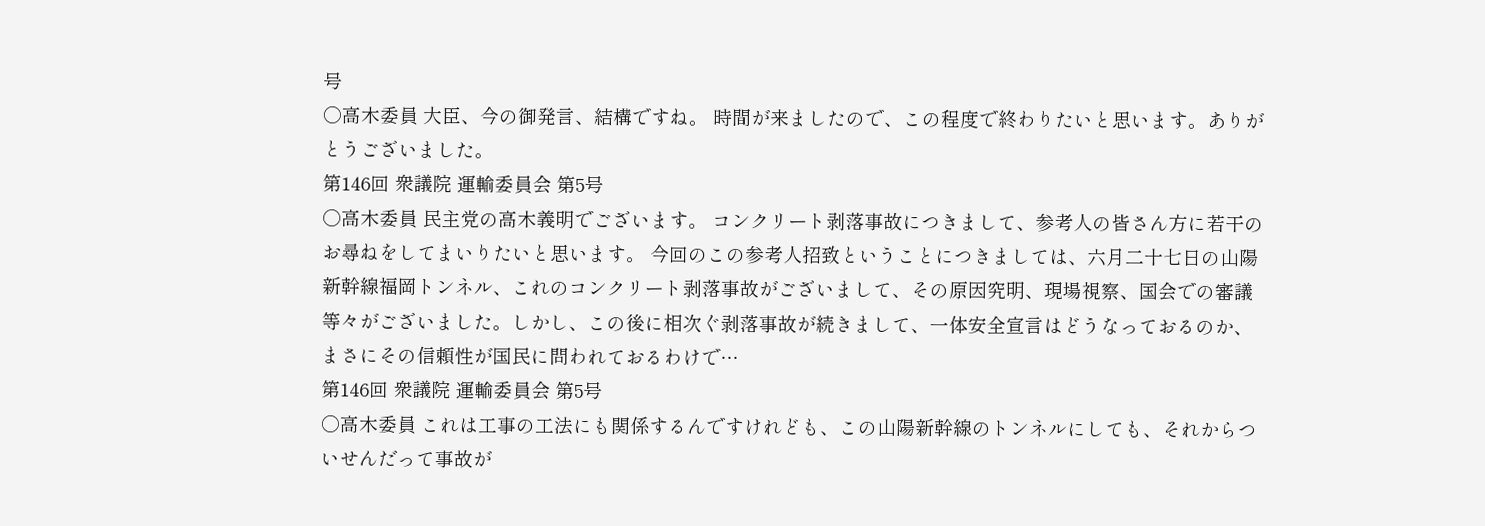号
○高木委員 大臣、今の御発言、結構ですね。 時間が来ましたので、この程度で終わりたいと思います。ありがとうございました。
第146回 衆議院 運輸委員会 第5号
○高木委員 民主党の高木義明でございます。 コンクリート剥落事故につきまして、参考人の皆さん方に若干のお尋ねをしてまいりたいと思います。 今回のこの参考人招致ということにつきましては、六月二十七日の山陽新幹線福岡トンネル、これのコンクリート剥落事故がございまして、その原因究明、現場視察、国会での審議等々がございました。しかし、この後に相次ぐ剥落事故が続きまして、一体安全宣言はどうなっておるのか、まさにその信頼性が国民に問われておるわけで…
第146回 衆議院 運輸委員会 第5号
○高木委員 これは工事の工法にも関係するんですけれども、この山陽新幹線のトンネルにしても、それからついせんだって事故が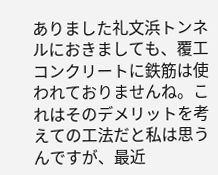ありました礼文浜トンネルにおきましても、覆工コンクリートに鉄筋は使われておりませんね。これはそのデメリットを考えての工法だと私は思うんですが、最近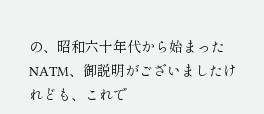の、昭和六十年代から始まったNATM、御説明がございましたけれども、これで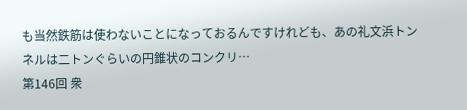も当然鉄筋は使わないことになっておるんですけれども、あの礼文浜トンネルは二トンぐらいの円錐状のコンクリ…
第146回 衆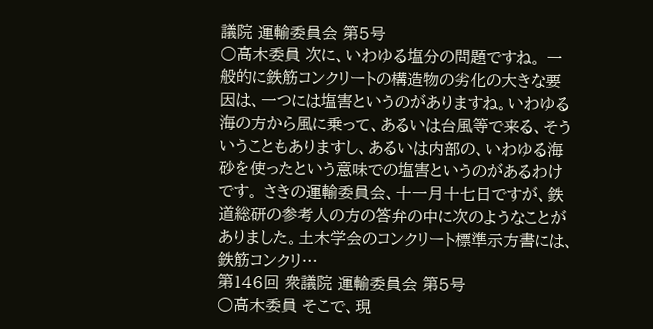議院 運輸委員会 第5号
○高木委員 次に、いわゆる塩分の問題ですね。 一般的に鉄筋コンクリートの構造物の劣化の大きな要因は、一つには塩害というのがありますね。いわゆる海の方から風に乗って、あるいは台風等で来る、そういうこともありますし、あるいは内部の、いわゆる海砂を使ったという意味での塩害というのがあるわけです。 さきの運輸委員会、十一月十七日ですが、鉄道総研の参考人の方の答弁の中に次のようなことがありました。土木学会のコンクリート標準示方書には、鉄筋コンクリ…
第146回 衆議院 運輸委員会 第5号
○高木委員 そこで、現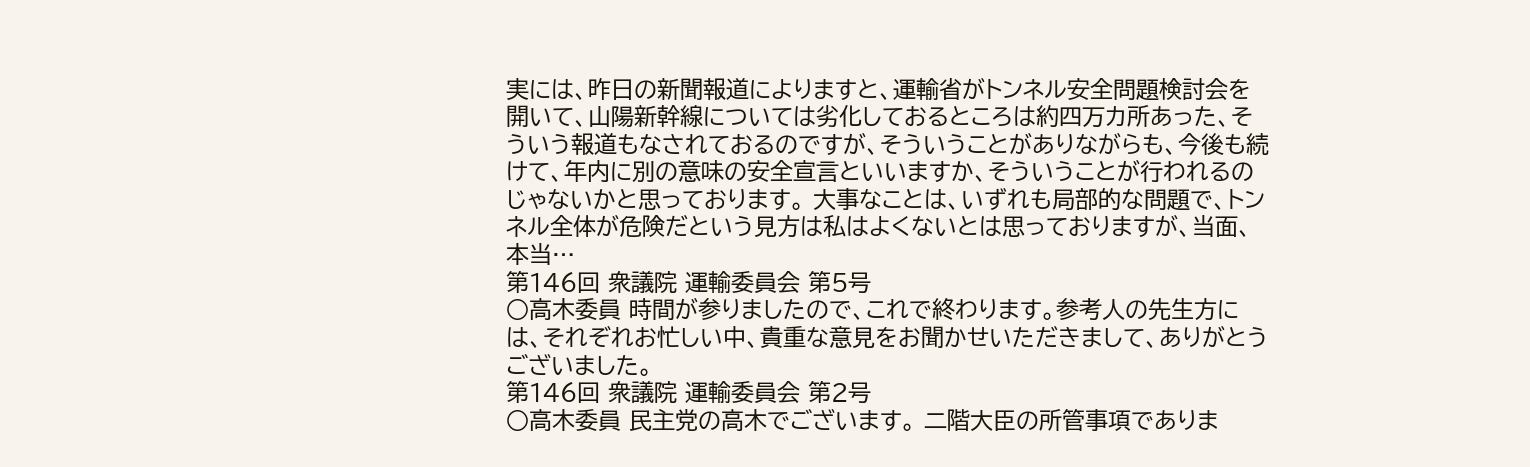実には、昨日の新聞報道によりますと、運輸省がトンネル安全問題検討会を開いて、山陽新幹線については劣化しておるところは約四万カ所あった、そういう報道もなされておるのですが、そういうことがありながらも、今後も続けて、年内に別の意味の安全宣言といいますか、そういうことが行われるのじゃないかと思っております。 大事なことは、いずれも局部的な問題で、トンネル全体が危険だという見方は私はよくないとは思っておりますが、当面、本当…
第146回 衆議院 運輸委員会 第5号
○高木委員 時間が参りましたので、これで終わります。参考人の先生方には、それぞれお忙しい中、貴重な意見をお聞かせいただきまして、ありがとうございました。
第146回 衆議院 運輸委員会 第2号
○高木委員 民主党の高木でございます。 二階大臣の所管事項でありま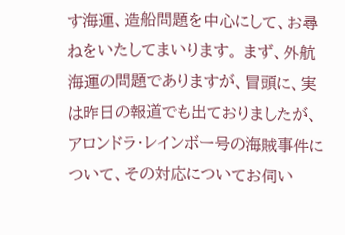す海運、造船問題を中心にして、お尋ねをいたしてまいります。 まず、外航海運の問題でありますが、冒頭に、実は昨日の報道でも出ておりましたが、アロンドラ・レインボー号の海賊事件について、その対応についてお伺い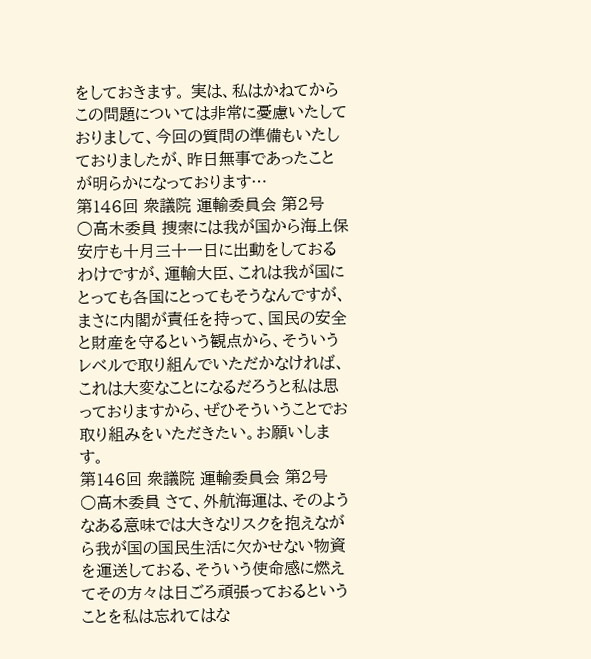をしておきます。 実は、私はかねてからこの問題については非常に憂慮いたしておりまして、今回の質問の準備もいたしておりましたが、昨日無事であったことが明らかになっております…
第146回 衆議院 運輸委員会 第2号
○高木委員 捜索には我が国から海上保安庁も十月三十一日に出動をしておるわけですが、運輸大臣、これは我が国にとっても各国にとってもそうなんですが、まさに内閣が責任を持って、国民の安全と財産を守るという観点から、そういうレベルで取り組んでいただかなければ、これは大変なことになるだろうと私は思っておりますから、ぜひそういうことでお取り組みをいただきたい。お願いします。
第146回 衆議院 運輸委員会 第2号
○高木委員 さて、外航海運は、そのようなある意味では大きなリスクを抱えながら我が国の国民生活に欠かせない物資を運送しておる、そういう使命感に燃えてその方々は日ごろ頑張っておるということを私は忘れてはな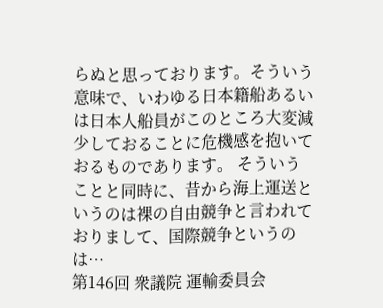らぬと思っております。そういう意味で、いわゆる日本籍船あるいは日本人船員がこのところ大変減少しておることに危機感を抱いておるものであります。 そういうことと同時に、昔から海上運送というのは裸の自由競争と言われておりまして、国際競争というのは…
第146回 衆議院 運輸委員会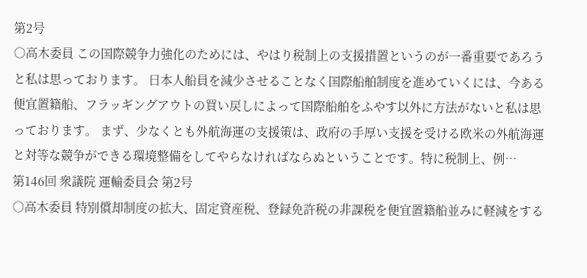第2号
○高木委員 この国際競争力強化のためには、やはり税制上の支援措置というのが一番重要であろうと私は思っております。 日本人船員を減少させることなく国際船舶制度を進めていくには、今ある便宜置籍船、フラッギングアウトの買い戻しによって国際船舶をふやす以外に方法がないと私は思っております。 まず、少なくとも外航海運の支援策は、政府の手厚い支援を受ける欧米の外航海運と対等な競争ができる環境整備をしてやらなければならぬということです。特に税制上、例…
第146回 衆議院 運輸委員会 第2号
○高木委員 特別償却制度の拡大、固定資産税、登録免許税の非課税を便宜置籍船並みに軽減をする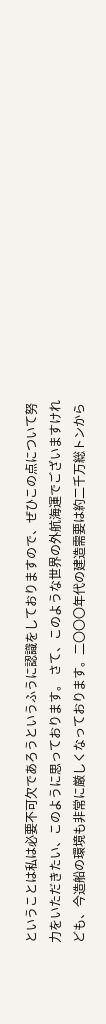ということは私は必要不可欠であろうというふうに認識をしておりますので、ぜひこの点について努力をいただきたい、このように思っております。 さて、このような世界の外航海運でございますけれども、今造船の環境も非常に厳しくなっております。二〇〇〇年代の建造需要は約二千万総トンから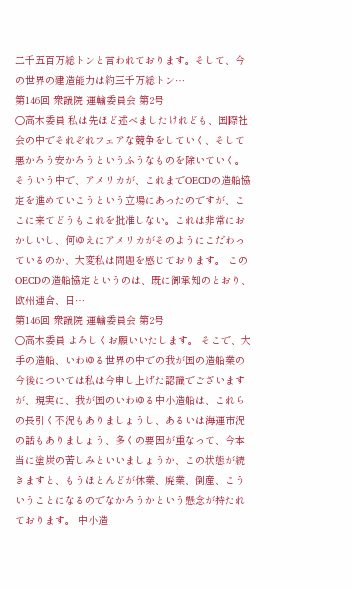二千五百万総トンと言われております。そして、今の世界の建造能力は約三千万総トン…
第146回 衆議院 運輸委員会 第2号
○高木委員 私は先ほど述べましたけれども、国際社会の中でそれぞれフェアな競争をしていく、そして悪かろう安かろうというふうなものを除いていく。 そういう中で、アメリカが、これまでOECDの造船協定を進めていこうという立場にあったのですが、ここに来てどうもこれを批准しない。これは非常におかしいし、何ゆえにアメリカがそのようにこだわっているのか、大変私は問題を感じております。 このOECDの造船協定というのは、既に御承知のとおり、欧州連合、日…
第146回 衆議院 運輸委員会 第2号
○高木委員 よろしくお願いいたします。 そこで、大手の造船、いわゆる世界の中での我が国の造船業の今後については私は今申し上げた認識でございますが、現実に、我が国のいわゆる中小造船は、これらの長引く不況もありましょうし、あるいは海運市況の話もありましょう、多くの要因が重なって、今本当に塗炭の苦しみといいましょうか、この状態が続きますと、もうほとんどが休業、廃業、倒産、こういうことになるのでなかろうかという懸念が持たれております。 中小造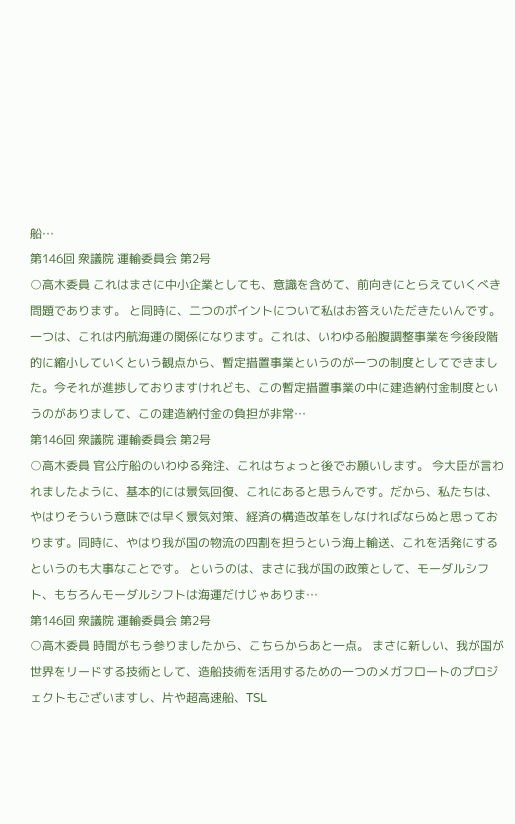船…
第146回 衆議院 運輸委員会 第2号
○高木委員 これはまさに中小企業としても、意識を含めて、前向きにとらえていくべき問題であります。 と同時に、二つのポイントについて私はお答えいただきたいんです。 一つは、これは内航海運の関係になります。これは、いわゆる船腹調整事業を今後段階的に縮小していくという観点から、暫定措置事業というのが一つの制度としてできました。今それが進捗しておりますけれども、この暫定措置事業の中に建造納付金制度というのがありまして、この建造納付金の負担が非常…
第146回 衆議院 運輸委員会 第2号
○高木委員 官公庁船のいわゆる発注、これはちょっと後でお願いします。 今大臣が言われましたように、基本的には景気回復、これにあると思うんです。だから、私たちは、やはりそういう意味では早く景気対策、経済の構造改革をしなければならぬと思っております。同時に、やはり我が国の物流の四割を担うという海上輸送、これを活発にするというのも大事なことです。 というのは、まさに我が国の政策として、モーダルシフト、もちろんモーダルシフトは海運だけじゃありま…
第146回 衆議院 運輸委員会 第2号
○高木委員 時間がもう参りましたから、こちらからあと一点。 まさに新しい、我が国が世界をリードする技術として、造船技術を活用するための一つのメガフロートのプロジェクトもございますし、片や超高速船、TSL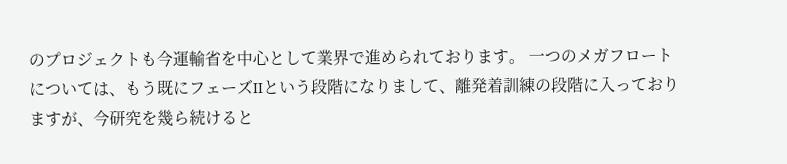のプロジェクトも今運輸省を中心として業界で進められております。 一つのメガフロートについては、もう既にフェーズIIという段階になりまして、離発着訓練の段階に入っておりますが、今研究を幾ら続けると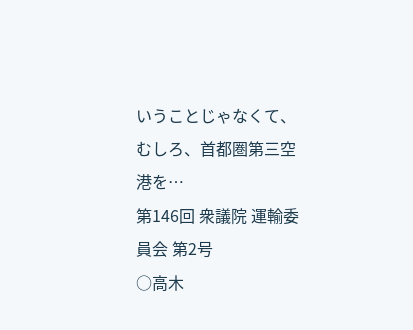いうことじゃなくて、むしろ、首都圏第三空港を…
第146回 衆議院 運輸委員会 第2号
○高木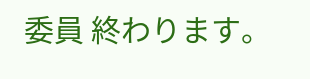委員 終わります。